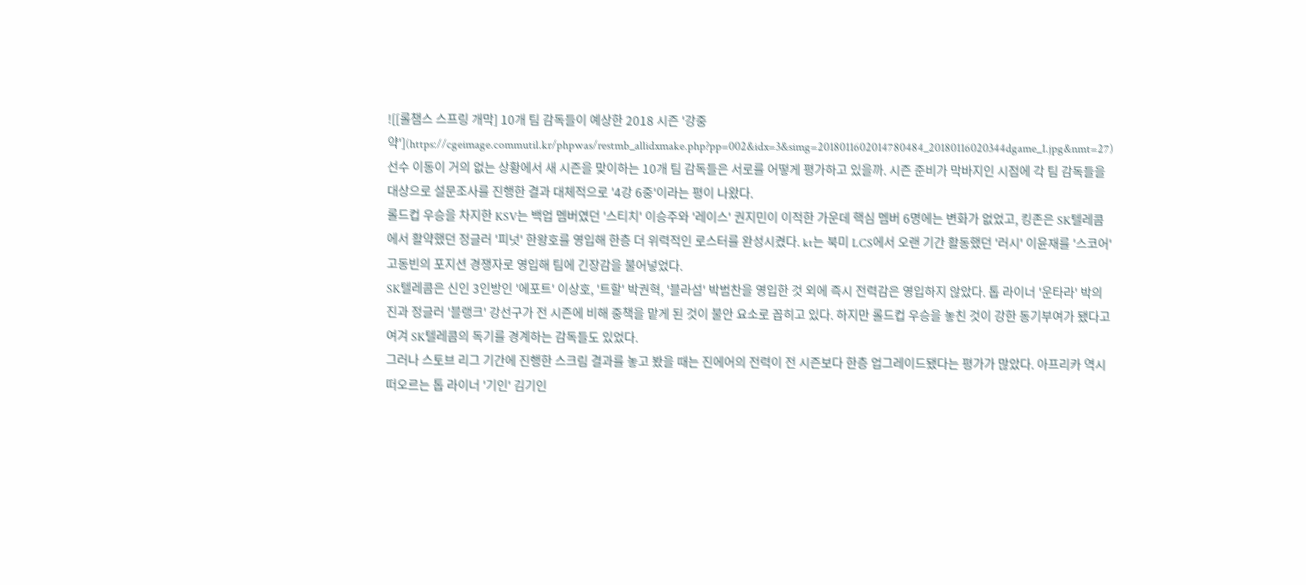![[롤챔스 스프링 개막] 10개 팀 감독들이 예상한 2018 시즌 '강중약'](https://cgeimage.commutil.kr/phpwas/restmb_allidxmake.php?pp=002&idx=3&simg=2018011602014780484_20180116020344dgame_1.jpg&nmt=27)
선수 이동이 거의 없는 상황에서 새 시즌을 맞이하는 10개 팀 감독들은 서로를 어떻게 평가하고 있을까. 시즌 준비가 막바지인 시점에 각 팀 감독들을 대상으로 설문조사를 진행한 결과 대체적으로 '4강 6중'이라는 평이 나왔다.
롤드컵 우승을 차지한 KSV는 백업 멤버였던 '스티치' 이승주와 '레이스' 권지민이 이적한 가운데 핵심 멤버 6명에는 변화가 없었고, 킹존은 SK텔레콤에서 활약했던 정글러 '피넛' 한왕호를 영입해 한층 더 위력적인 로스터를 완성시켰다. kt는 북미 LCS에서 오랜 기간 활동했던 '러시' 이윤재를 '스코어' 고동빈의 포지션 경쟁자로 영입해 팀에 긴장감을 불어넣었다.
SK텔레콤은 신인 3인방인 '에포트' 이상호, '트할' 박권혁, '블라섬' 박범찬을 영입한 것 외에 즉시 전력감은 영입하지 않았다. 톱 라이너 '운타라' 박의진과 정글러 '블랭크' 강선구가 전 시즌에 비해 중책을 맡게 된 것이 불안 요소로 꼽히고 있다. 하지만 롤드컵 우승을 놓친 것이 강한 동기부여가 됐다고 여겨 SK텔레콤의 독기를 경계하는 감독들도 있었다.
그러나 스토브 리그 기간에 진행한 스크림 결과를 놓고 봤을 때는 진에어의 전력이 전 시즌보다 한층 업그레이드됐다는 평가가 많았다. 아프리카 역시 떠오르는 톱 라이너 '기인' 김기인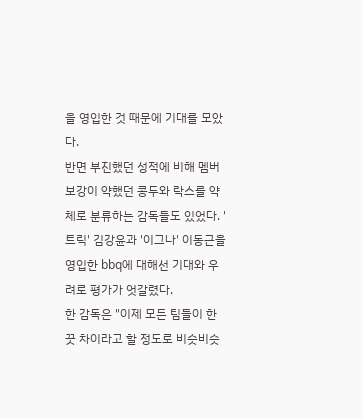을 영입한 것 때문에 기대를 모았다.
반면 부진했던 성적에 비해 멤버 보강이 약했던 콩두와 락스를 약체로 분류하는 감독들도 있었다. '트릭' 김강윤과 '이그나' 이동근을 영입한 bbq에 대해선 기대와 우려로 평가가 엇갈렸다.
한 감독은 "이제 모든 팀들이 한 끗 차이라고 할 정도로 비슷비슷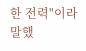한 전력"이라 말했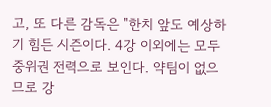고, 또 다른 감독은 "한치 앞도 예상하기 힘든 시즌이다. 4강 이외에는 모두 중위권 전력으로 보인다. 약팀이 없으므로 강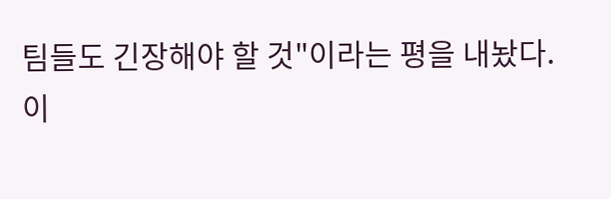팀들도 긴장해야 할 것"이라는 평을 내놨다.
이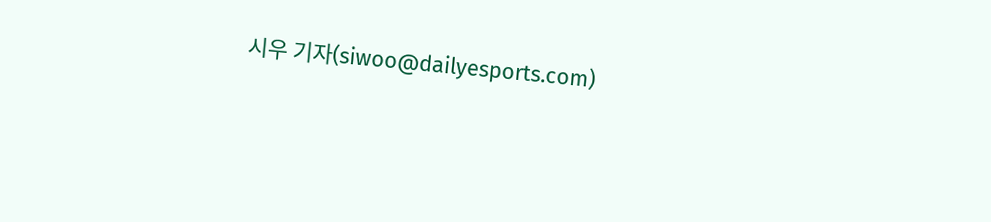시우 기자(siwoo@dailyesports.com)